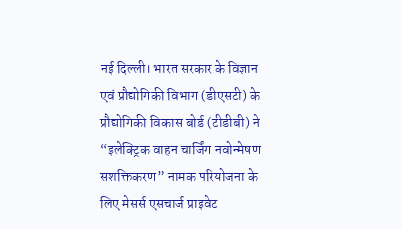नई दिल्ली। भारत सरकार के विज्ञान एवं प्रौद्योगिकी विभाग (डीएसटी) के प्रौद्योगिकी विकास बोर्ड (टीडीबी) ने “इलेक्ट्रिक वाहन चार्जिंग नवोन्मेषण सशक्तिकरण” नामक परियोजना के लिए मेसर्स एसचार्ज प्राइवेट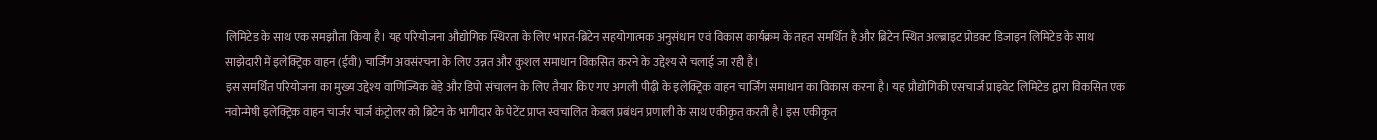लिमिटेड के साथ एक समझौता किया है। यह परियोजना औद्योगिक स्थिरता के लिए भारत-ब्रिटेन सहयोगात्मक अनुसंधान एवं विकास कार्यक्रम के तहत समर्थित है और ब्रिटेन स्थित अल्ब्राइट प्रोडक्ट डिजाइन लिमिटेड के साथ साझेदारी में इलेक्ट्रिक वाहन (ईवी) चार्जिंग अवसंरचना के लिए उन्नत और कुशल समाधान विकसित करने के उद्देश्य से चलाई जा रही है।
इस समर्थित परियोजना का मुख्य उद्देश्य वाणिज्यिक बेड़े और डिपो संचालन के लिए तैयार किए गए अगली पीढ़ी के इलेक्ट्रिक वाहन चार्जिंग समाधान का विकास करना है। यह प्रौद्योगिकी एसचार्ज प्राइवेट लिमिटेड द्वारा विकसित एक नवोन्मेषी इलेक्ट्रिक वाहन चार्जर चार्ज कंट्रोलर को ब्रिटेन के भागीदार के पेटेंट प्राप्त स्वचालित केबल प्रबंधन प्रणाली के साथ एकीकृत करती है। इस एकीकृत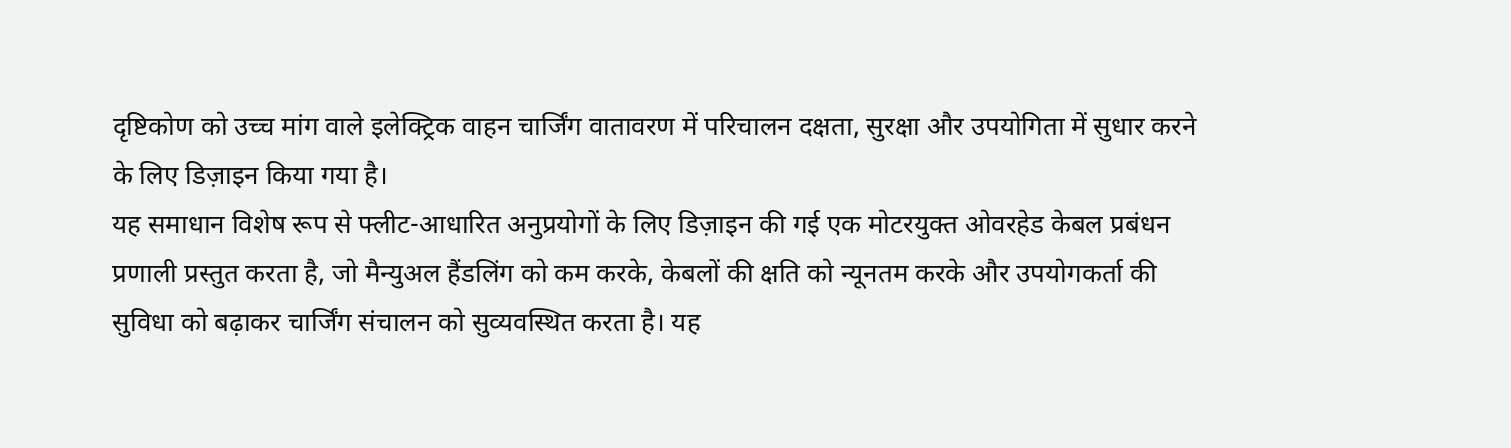दृष्टिकोण को उच्च मांग वाले इलेक्ट्रिक वाहन चार्जिंग वातावरण में परिचालन दक्षता, सुरक्षा और उपयोगिता में सुधार करने के लिए डिज़ाइन किया गया है।
यह समाधान विशेष रूप से फ्लीट-आधारित अनुप्रयोगों के लिए डिज़ाइन की गई एक मोटरयुक्त ओवरहेड केबल प्रबंधन प्रणाली प्रस्तुत करता है, जो मैन्युअल हैंडलिंग को कम करके, केबलों की क्षति को न्यूनतम करके और उपयोगकर्ता की सुविधा को बढ़ाकर चार्जिंग संचालन को सुव्यवस्थित करता है। यह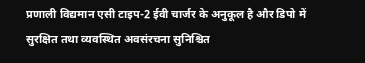प्रणाली विद्यमान एसी टाइप-2 ईवी चार्जर के अनुकूल है और डिपो में सुरक्षित तथा व्यवस्थित अवसंरचना सुनिश्चित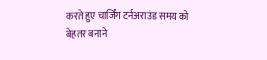करते हुए चार्जिंग टर्नअराउंड समय को बेहतर बनाने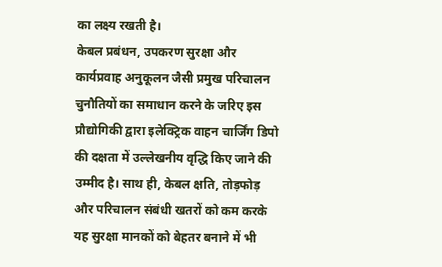का लक्ष्य रखती है।
केबल प्रबंधन, उपकरण सुरक्षा और कार्यप्रवाह अनुकूलन जैसी प्रमुख परिचालन चुनौतियों का समाधान करने के जरिए इस प्रौद्योगिकी द्वारा इलेक्ट्रिक वाहन चार्जिंग डिपो की दक्षता में उल्लेखनीय वृद्धि किए जाने की उम्मीद है। साथ ही, केबल क्षति, तोड़फोड़ और परिचालन संबंधी खतरों को कम करके यह सुरक्षा मानकों को बेहतर बनाने में भी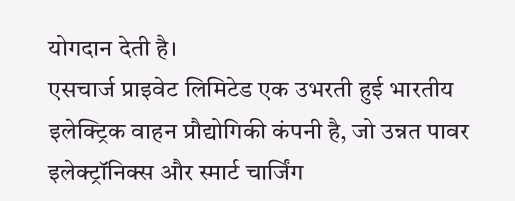योगदान देती है।
एसचार्ज प्राइवेट लिमिटेड एक उभरती हुई भारतीय इलेक्ट्रिक वाहन प्रौद्योगिकी कंपनी है, जो उन्नत पावर इलेक्ट्रॉनिक्स और स्मार्ट चार्जिंग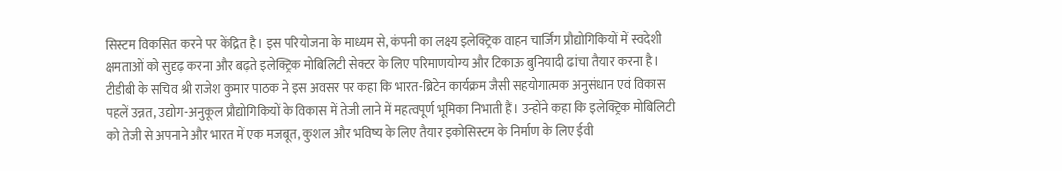सिस्टम विकसित करने पर केंद्रित है। इस परियोजना के माध्यम से, कंपनी का लक्ष्य इलेक्ट्रिक वाहन चार्जिंग प्रौद्योगिकियों में स्वदेशी क्षमताओं को सुदृढ़ करना और बढ़ते इलेक्ट्रिक मोबिलिटी सेक्टर के लिए परिमाणयोग्य और टिकाऊ बुनियादी ढांचा तैयार करना है।
टीडीबी के सचिव श्री राजेश कुमार पाठक ने इस अवसर पर कहा कि भारत-ब्रिटेन कार्यक्रम जैसी सहयोगात्मक अनुसंधान एवं विकास पहलें उन्नत, उद्योग-अनुकूल प्रौद्योगिकियों के विकास में तेजी लाने में महत्वपूर्ण भूमिका निभाती हैं। उन्होंने कहा कि इलेक्ट्रिक मोबिलिटी को तेजी से अपनाने और भारत में एक मजबूत, कुशल और भविष्य के लिए तैयार इकोसिस्टम के निर्माण के लिए ईवी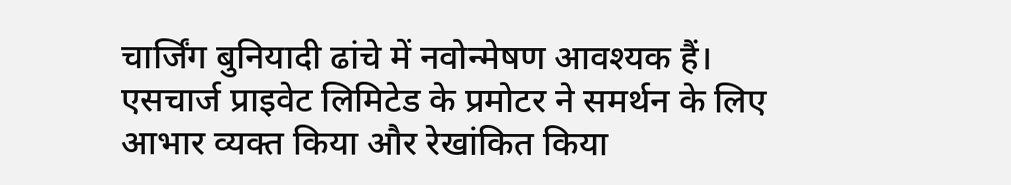चार्जिंग बुनियादी ढांचे में नवोन्मेषण आवश्यक हैं।
एसचार्ज प्राइवेट लिमिटेड के प्रमोटर ने समर्थन के लिए आभार व्यक्त किया और रेखांकित किया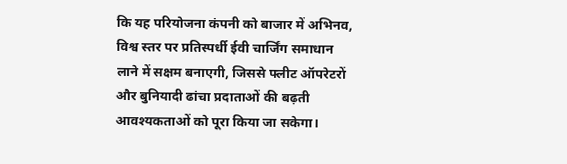कि यह परियोजना कंपनी को बाजार में अभिनव, विश्व स्तर पर प्रतिस्पर्धी ईवी चार्जिंग समाधान लाने में सक्षम बनाएगी, जिससे फ्लीट ऑपरेटरों और बुनियादी ढांचा प्रदाताओं की बढ़ती आवश्यकताओं को पूरा किया जा सकेगा।